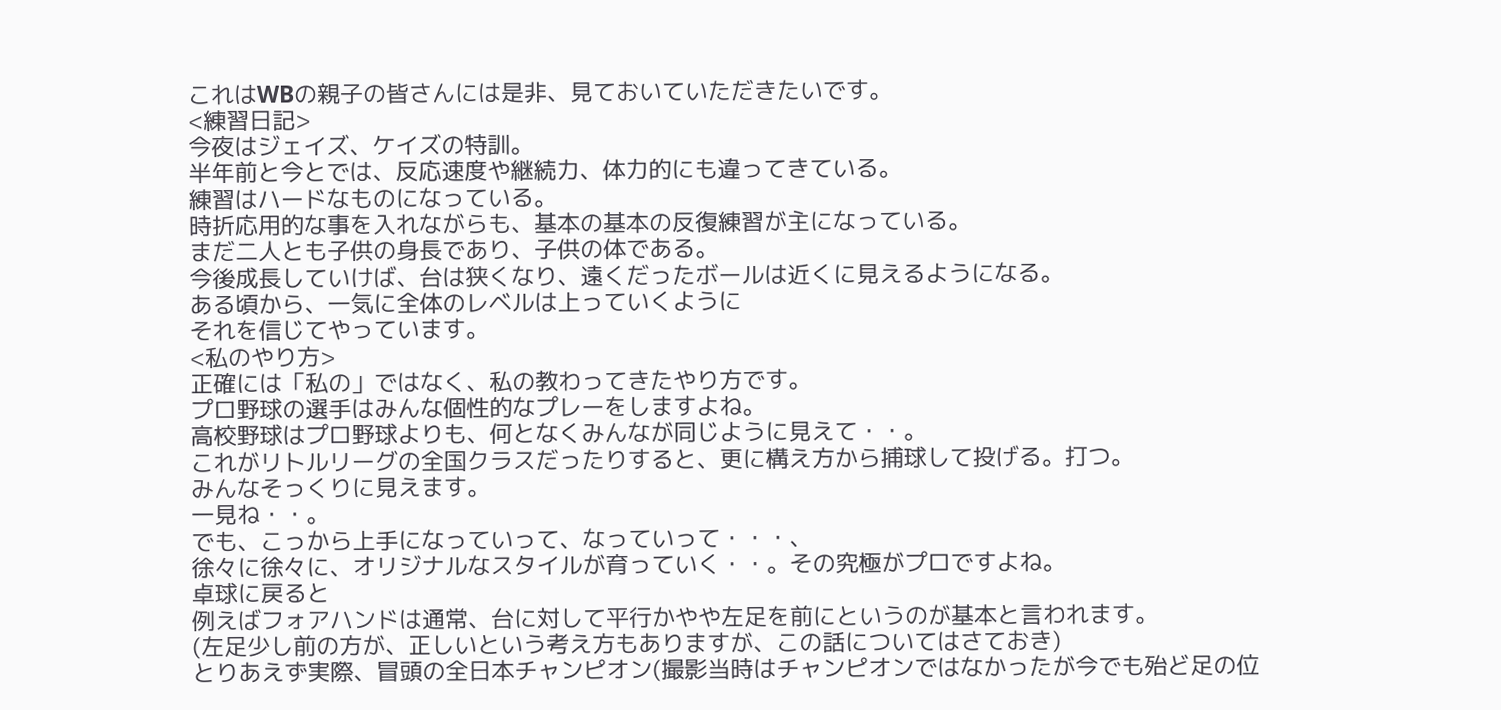これはWBの親子の皆さんには是非、見ておいていただきたいです。
<練習日記>
今夜はジェイズ、ケイズの特訓。
半年前と今とでは、反応速度や継続力、体力的にも違ってきている。
練習はハードなものになっている。
時折応用的な事を入れながらも、基本の基本の反復練習が主になっている。
まだ二人とも子供の身長であり、子供の体である。
今後成長していけば、台は狭くなり、遠くだったボールは近くに見えるようになる。
ある頃から、一気に全体のレベルは上っていくように
それを信じてやっています。
<私のやり方>
正確には「私の」ではなく、私の教わってきたやり方です。
プロ野球の選手はみんな個性的なプレーをしますよね。
高校野球はプロ野球よりも、何となくみんなが同じように見えて・・。
これがリトルリーグの全国クラスだったりすると、更に構え方から捕球して投げる。打つ。
みんなそっくりに見えます。
一見ね・・。
でも、こっから上手になっていって、なっていって・・・、
徐々に徐々に、オリジナルなスタイルが育っていく・・。その究極がプロですよね。
卓球に戻ると
例えばフォアハンドは通常、台に対して平行かやや左足を前にというのが基本と言われます。
(左足少し前の方が、正しいという考え方もありますが、この話についてはさておき)
とりあえず実際、冒頭の全日本チャンピオン(撮影当時はチャンピオンではなかったが今でも殆ど足の位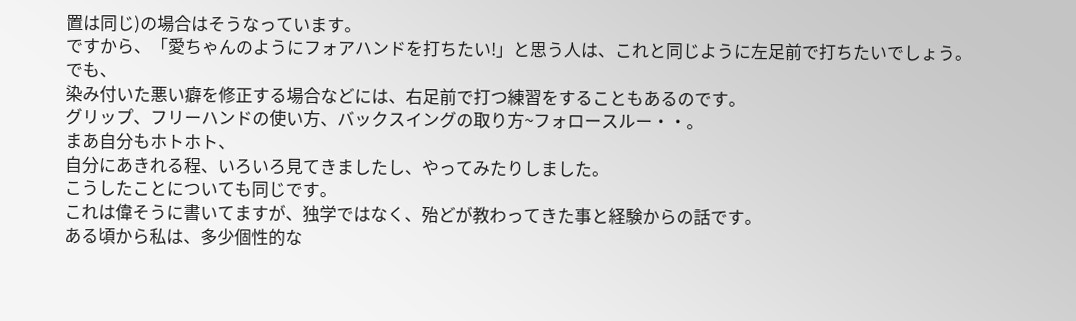置は同じ)の場合はそうなっています。
ですから、「愛ちゃんのようにフォアハンドを打ちたい!」と思う人は、これと同じように左足前で打ちたいでしょう。
でも、
染み付いた悪い癖を修正する場合などには、右足前で打つ練習をすることもあるのです。
グリップ、フリーハンドの使い方、バックスイングの取り方~フォロースルー・・。
まあ自分もホトホト、
自分にあきれる程、いろいろ見てきましたし、やってみたりしました。
こうしたことについても同じです。
これは偉そうに書いてますが、独学ではなく、殆どが教わってきた事と経験からの話です。
ある頃から私は、多少個性的な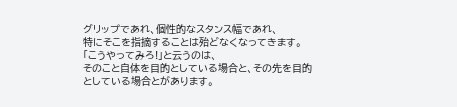グリップであれ、個性的なスタンス幅であれ、
特にそこを指摘することは殆どなくなってきます。
「こうやってみろ!」と云うのは、
そのこと自体を目的としている場合と、その先を目的としている場合とがあります。